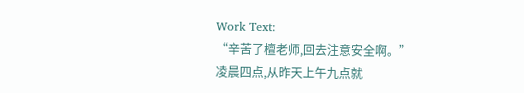Work Text:
“辛苦了檀老师,回去注意安全啊。”
凌晨四点,从昨天上午九点就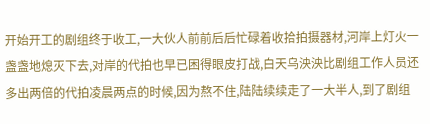开始开工的剧组终于收工,一大伙人前前后后忙碌着收拾拍摄器材,河岸上灯火一盏盏地熄灭下去,对岸的代拍也早已困得眼皮打战,白天乌泱泱比剧组工作人员还多出两倍的代拍凌晨两点的时候,因为熬不住,陆陆续续走了一大半人,到了剧组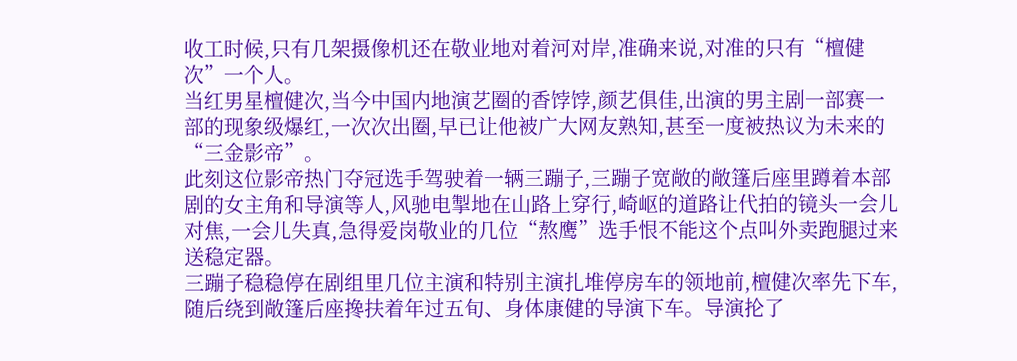收工时候,只有几架摄像机还在敬业地对着河对岸,准确来说,对准的只有“檀健次”一个人。
当红男星檀健次,当今中国内地演艺圈的香饽饽,颜艺俱佳,出演的男主剧一部赛一部的现象级爆红,一次次出圈,早已让他被广大网友熟知,甚至一度被热议为未来的“三金影帝”。
此刻这位影帝热门夺冠选手驾驶着一辆三蹦子,三蹦子宽敞的敞篷后座里蹲着本部剧的女主角和导演等人,风驰电掣地在山路上穿行,崎岖的道路让代拍的镜头一会儿对焦,一会儿失真,急得爱岗敬业的几位“熬鹰”选手恨不能这个点叫外卖跑腿过来送稳定器。
三蹦子稳稳停在剧组里几位主演和特别主演扎堆停房车的领地前,檀健次率先下车,随后绕到敞篷后座搀扶着年过五旬、身体康健的导演下车。导演抡了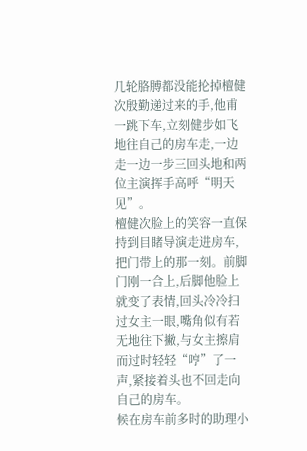几轮胳膊都没能抡掉檀健次殷勤递过来的手,他甫一跳下车,立刻健步如飞地往自己的房车走,一边走一边一步三回头地和两位主演挥手高呼“明天见”。
檀健次脸上的笑容一直保持到目睹导演走进房车,把门带上的那一刻。前脚门刚一合上,后脚他脸上就变了表情,回头冷冷扫过女主一眼,嘴角似有若无地往下撇,与女主擦肩而过时轻轻“哼”了一声,紧接着头也不回走向自己的房车。
候在房车前多时的助理小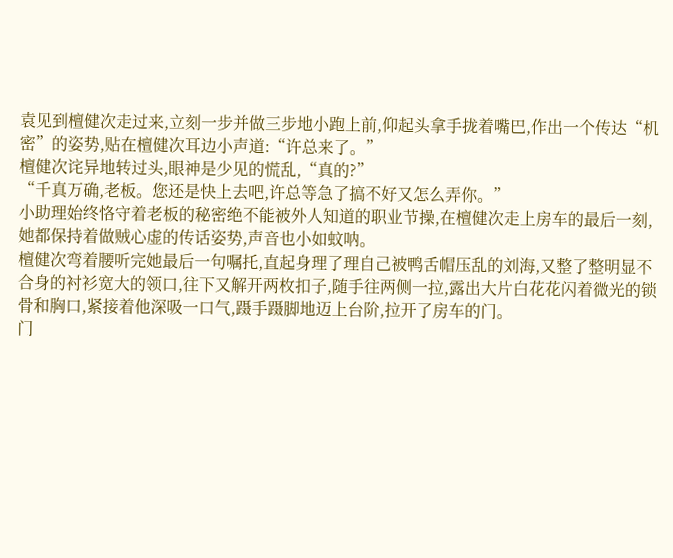袁见到檀健次走过来,立刻一步并做三步地小跑上前,仰起头拿手拢着嘴巴,作出一个传达“机密”的姿势,贴在檀健次耳边小声道:“许总来了。”
檀健次诧异地转过头,眼神是少见的慌乱,“真的?”
“千真万确,老板。您还是快上去吧,许总等急了搞不好又怎么弄你。”
小助理始终恪守着老板的秘密绝不能被外人知道的职业节操,在檀健次走上房车的最后一刻,她都保持着做贼心虚的传话姿势,声音也小如蚊呐。
檀健次弯着腰听完她最后一句嘱托,直起身理了理自己被鸭舌帽压乱的刘海,又整了整明显不合身的衬衫宽大的领口,往下又解开两枚扣子,随手往两侧一拉,露出大片白花花闪着微光的锁骨和胸口,紧接着他深吸一口气,蹑手蹑脚地迈上台阶,拉开了房车的门。
门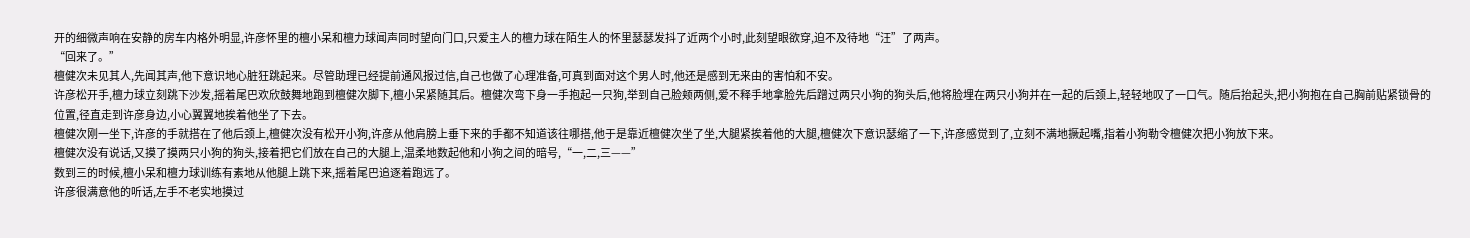开的细微声响在安静的房车内格外明显,许彦怀里的檀小呆和檀力球闻声同时望向门口,只爱主人的檀力球在陌生人的怀里瑟瑟发抖了近两个小时,此刻望眼欲穿,迫不及待地“汪”了两声。
“回来了。”
檀健次未见其人,先闻其声,他下意识地心脏狂跳起来。尽管助理已经提前通风报过信,自己也做了心理准备,可真到面对这个男人时,他还是感到无来由的害怕和不安。
许彦松开手,檀力球立刻跳下沙发,摇着尾巴欢欣鼓舞地跑到檀健次脚下,檀小呆紧随其后。檀健次弯下身一手抱起一只狗,举到自己脸颊两侧,爱不释手地拿脸先后蹭过两只小狗的狗头后,他将脸埋在两只小狗并在一起的后颈上,轻轻地叹了一口气。随后抬起头,把小狗抱在自己胸前贴紧锁骨的位置,径直走到许彦身边,小心翼翼地挨着他坐了下去。
檀健次刚一坐下,许彦的手就搭在了他后颈上,檀健次没有松开小狗,许彦从他肩膀上垂下来的手都不知道该往哪搭,他于是靠近檀健次坐了坐,大腿紧挨着他的大腿,檀健次下意识瑟缩了一下,许彦感觉到了,立刻不满地撅起嘴,指着小狗勒令檀健次把小狗放下来。
檀健次没有说话,又摸了摸两只小狗的狗头,接着把它们放在自己的大腿上,温柔地数起他和小狗之间的暗号,“一,二,三——”
数到三的时候,檀小呆和檀力球训练有素地从他腿上跳下来,摇着尾巴追逐着跑远了。
许彦很满意他的听话,左手不老实地摸过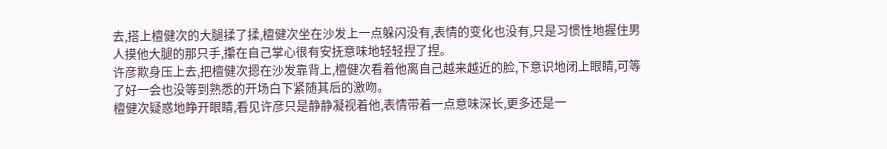去,搭上檀健次的大腿揉了揉,檀健次坐在沙发上一点躲闪没有,表情的变化也没有,只是习惯性地握住男人摸他大腿的那只手,攥在自己掌心很有安抚意味地轻轻捏了捏。
许彦欺身压上去,把檀健次摁在沙发靠背上,檀健次看着他离自己越来越近的脸,下意识地闭上眼睛,可等了好一会也没等到熟悉的开场白下紧随其后的激吻。
檀健次疑惑地睁开眼睛,看见许彦只是静静凝视着他,表情带着一点意味深长,更多还是一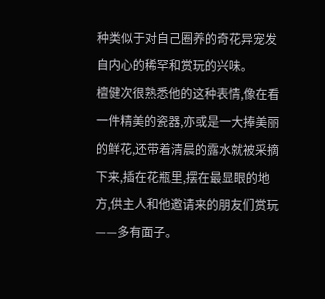种类似于对自己圈养的奇花异宠发自内心的稀罕和赏玩的兴味。
檀健次很熟悉他的这种表情,像在看一件精美的瓷器,亦或是一大捧美丽的鲜花,还带着清晨的露水就被采摘下来,插在花瓶里,摆在最显眼的地方,供主人和他邀请来的朋友们赏玩——多有面子。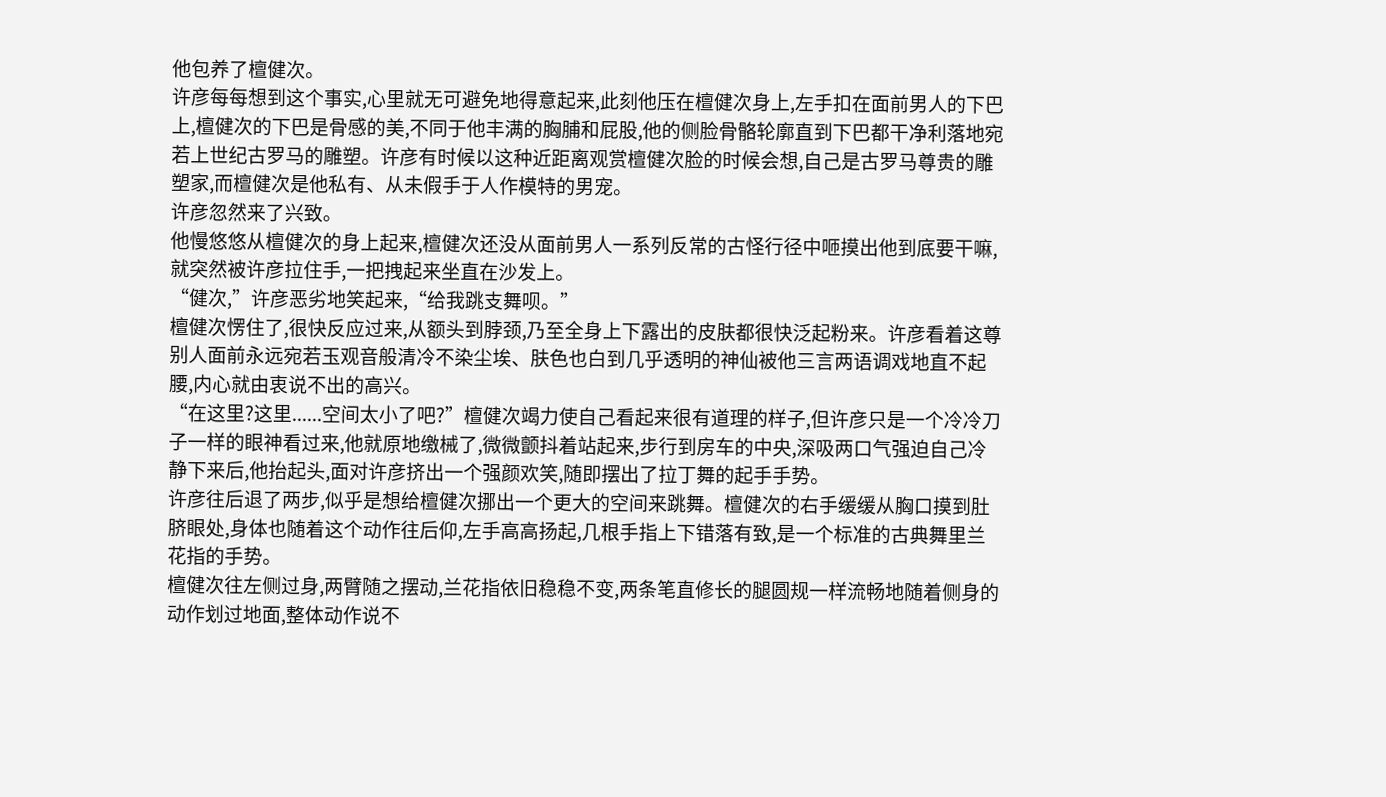他包养了檀健次。
许彦每每想到这个事实,心里就无可避免地得意起来,此刻他压在檀健次身上,左手扣在面前男人的下巴上,檀健次的下巴是骨感的美,不同于他丰满的胸脯和屁股,他的侧脸骨骼轮廓直到下巴都干净利落地宛若上世纪古罗马的雕塑。许彦有时候以这种近距离观赏檀健次脸的时候会想,自己是古罗马尊贵的雕塑家,而檀健次是他私有、从未假手于人作模特的男宠。
许彦忽然来了兴致。
他慢悠悠从檀健次的身上起来,檀健次还没从面前男人一系列反常的古怪行径中咂摸出他到底要干嘛,就突然被许彦拉住手,一把拽起来坐直在沙发上。
“健次,”许彦恶劣地笑起来,“给我跳支舞呗。”
檀健次愣住了,很快反应过来,从额头到脖颈,乃至全身上下露出的皮肤都很快泛起粉来。许彦看着这尊别人面前永远宛若玉观音般清冷不染尘埃、肤色也白到几乎透明的神仙被他三言两语调戏地直不起腰,内心就由衷说不出的高兴。
“在这里?这里......空间太小了吧?”檀健次竭力使自己看起来很有道理的样子,但许彦只是一个冷冷刀子一样的眼神看过来,他就原地缴械了,微微颤抖着站起来,步行到房车的中央,深吸两口气强迫自己冷静下来后,他抬起头,面对许彦挤出一个强颜欢笑,随即摆出了拉丁舞的起手手势。
许彦往后退了两步,似乎是想给檀健次挪出一个更大的空间来跳舞。檀健次的右手缓缓从胸口摸到肚脐眼处,身体也随着这个动作往后仰,左手高高扬起,几根手指上下错落有致,是一个标准的古典舞里兰花指的手势。
檀健次往左侧过身,两臂随之摆动,兰花指依旧稳稳不变,两条笔直修长的腿圆规一样流畅地随着侧身的动作划过地面,整体动作说不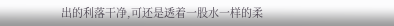出的利落干净,可还是透着一股水一样的柔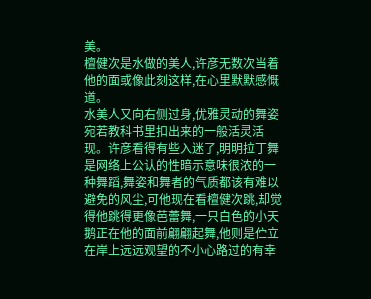美。
檀健次是水做的美人,许彦无数次当着他的面或像此刻这样,在心里默默感慨道。
水美人又向右侧过身,优雅灵动的舞姿宛若教科书里扣出来的一般活灵活现。许彦看得有些入迷了,明明拉丁舞是网络上公认的性暗示意味很浓的一种舞蹈,舞姿和舞者的气质都该有难以避免的风尘,可他现在看檀健次跳,却觉得他跳得更像芭蕾舞,一只白色的小天鹅正在他的面前翩翩起舞,他则是伫立在岸上远远观望的不小心路过的有幸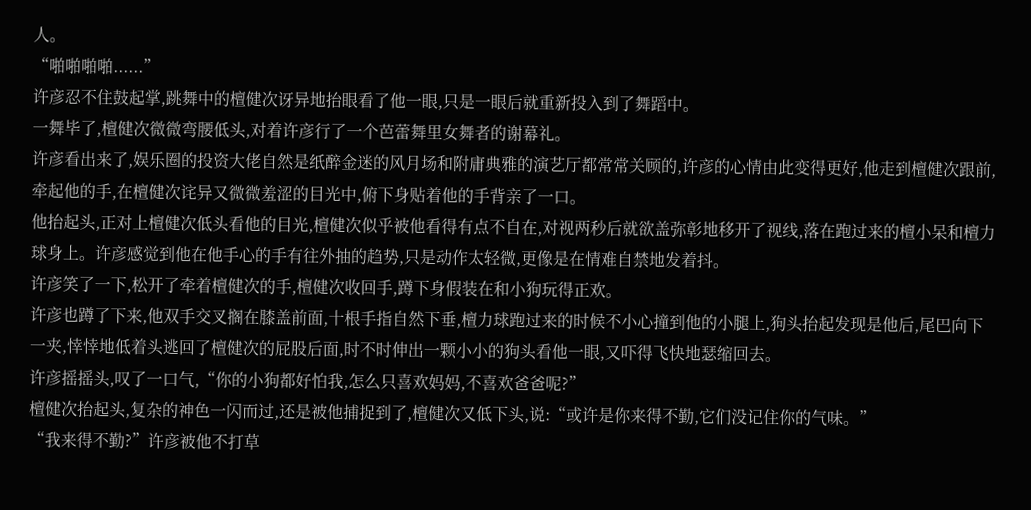人。
“啪啪啪啪......”
许彦忍不住鼓起掌,跳舞中的檀健次讶异地抬眼看了他一眼,只是一眼后就重新投入到了舞蹈中。
一舞毕了,檀健次微微弯腰低头,对着许彦行了一个芭蕾舞里女舞者的谢幕礼。
许彦看出来了,娱乐圈的投资大佬自然是纸醉金迷的风月场和附庸典雅的演艺厅都常常关顾的,许彦的心情由此变得更好,他走到檀健次跟前,牵起他的手,在檀健次诧异又微微羞涩的目光中,俯下身贴着他的手背亲了一口。
他抬起头,正对上檀健次低头看他的目光,檀健次似乎被他看得有点不自在,对视两秒后就欲盖弥彰地移开了视线,落在跑过来的檀小呆和檀力球身上。许彦感觉到他在他手心的手有往外抽的趋势,只是动作太轻微,更像是在情难自禁地发着抖。
许彦笑了一下,松开了牵着檀健次的手,檀健次收回手,蹲下身假装在和小狗玩得正欢。
许彦也蹲了下来,他双手交叉搁在膝盖前面,十根手指自然下垂,檀力球跑过来的时候不小心撞到他的小腿上,狗头抬起发现是他后,尾巴向下一夹,悻悻地低着头逃回了檀健次的屁股后面,时不时伸出一颗小小的狗头看他一眼,又吓得飞快地瑟缩回去。
许彦摇摇头,叹了一口气,“你的小狗都好怕我,怎么只喜欢妈妈,不喜欢爸爸呢?”
檀健次抬起头,复杂的神色一闪而过,还是被他捕捉到了,檀健次又低下头,说:“或许是你来得不勤,它们没记住你的气味。”
“我来得不勤?”许彦被他不打草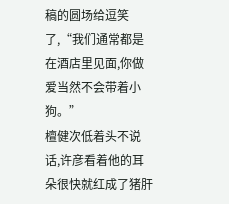稿的圆场给逗笑了,“我们通常都是在酒店里见面,你做爱当然不会带着小狗。”
檀健次低着头不说话,许彦看着他的耳朵很快就红成了猪肝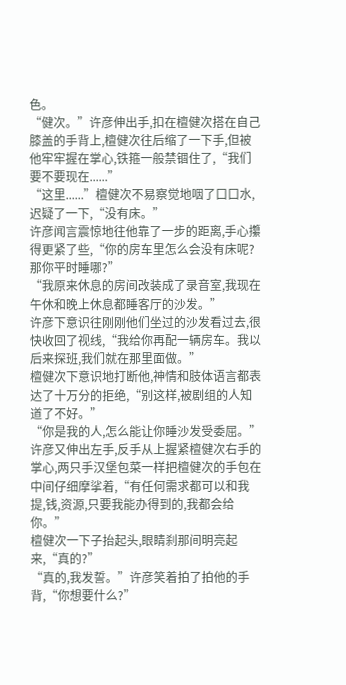色。
“健次。”许彦伸出手,扣在檀健次搭在自己膝盖的手背上,檀健次往后缩了一下手,但被他牢牢握在掌心,铁箍一般禁锢住了,“我们要不要现在......”
“这里......”檀健次不易察觉地咽了口口水,迟疑了一下,“没有床。”
许彦闻言震惊地往他靠了一步的距离,手心攥得更紧了些,“你的房车里怎么会没有床呢?那你平时睡哪?”
“我原来休息的房间改装成了录音室,我现在午休和晚上休息都睡客厅的沙发。”
许彦下意识往刚刚他们坐过的沙发看过去,很快收回了视线,“我给你再配一辆房车。我以后来探班,我们就在那里面做。”
檀健次下意识地打断他,神情和肢体语言都表达了十万分的拒绝,“别这样,被剧组的人知道了不好。”
“你是我的人,怎么能让你睡沙发受委屈。”许彦又伸出左手,反手从上握紧檀健次右手的掌心,两只手汉堡包菜一样把檀健次的手包在中间仔细摩挲着,“有任何需求都可以和我提,钱,资源,只要我能办得到的,我都会给你。”
檀健次一下子抬起头,眼睛刹那间明亮起来,“真的?”
“真的,我发誓。”许彦笑着拍了拍他的手背,“你想要什么?”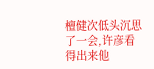檀健次低头沉思了一会,许彦看得出来他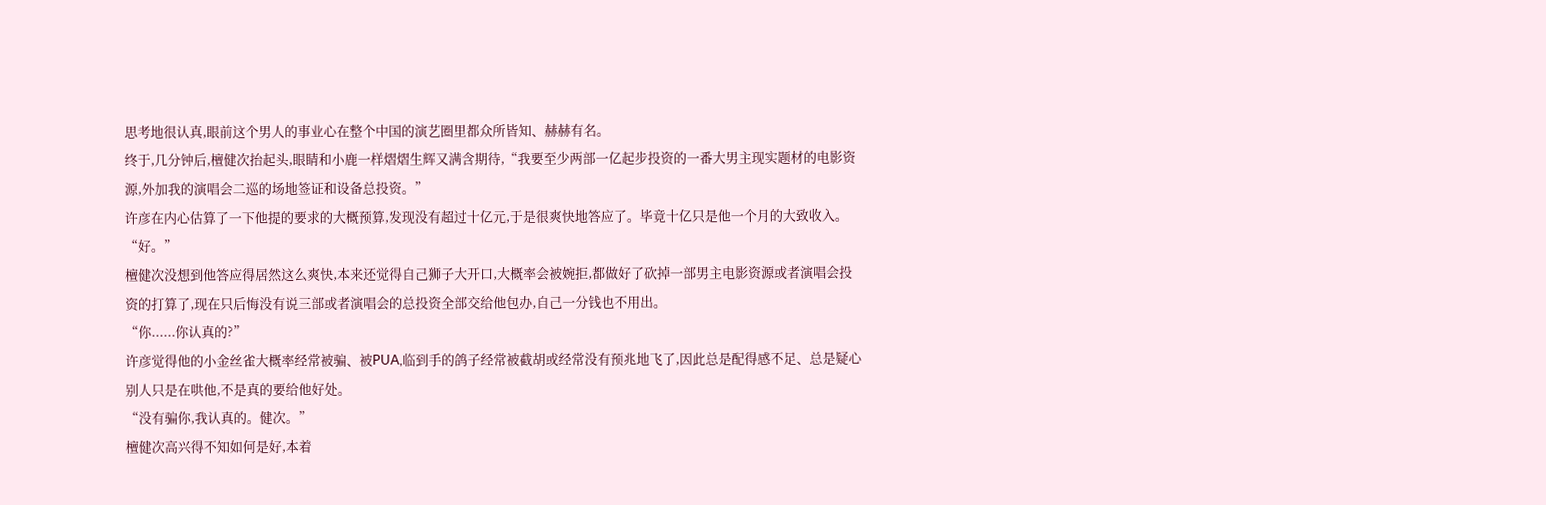思考地很认真,眼前这个男人的事业心在整个中国的演艺圈里都众所皆知、赫赫有名。
终于,几分钟后,檀健次抬起头,眼睛和小鹿一样熠熠生辉又满含期待,“我要至少两部一亿起步投资的一番大男主现实题材的电影资源,外加我的演唱会二巡的场地签证和设备总投资。”
许彦在内心估算了一下他提的要求的大概预算,发现没有超过十亿元,于是很爽快地答应了。毕竟十亿只是他一个月的大致收入。
“好。”
檀健次没想到他答应得居然这么爽快,本来还觉得自己狮子大开口,大概率会被婉拒,都做好了砍掉一部男主电影资源或者演唱会投资的打算了,现在只后悔没有说三部或者演唱会的总投资全部交给他包办,自己一分钱也不用出。
“你......你认真的?”
许彦觉得他的小金丝雀大概率经常被骗、被PUA,临到手的鸽子经常被截胡或经常没有预兆地飞了,因此总是配得感不足、总是疑心别人只是在哄他,不是真的要给他好处。
“没有骗你,我认真的。健次。”
檀健次高兴得不知如何是好,本着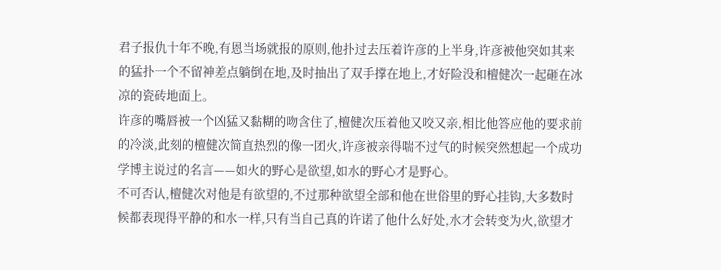君子报仇十年不晚,有恩当场就报的原则,他扑过去压着许彦的上半身,许彦被他突如其来的猛扑一个不留神差点躺倒在地,及时抽出了双手撑在地上,才好险没和檀健次一起砸在冰凉的瓷砖地面上。
许彦的嘴唇被一个凶猛又黏糊的吻含住了,檀健次压着他又咬又亲,相比他答应他的要求前的冷淡,此刻的檀健次简直热烈的像一团火,许彦被亲得喘不过气的时候突然想起一个成功学博主说过的名言——如火的野心是欲望,如水的野心才是野心。
不可否认,檀健次对他是有欲望的,不过那种欲望全部和他在世俗里的野心挂钩,大多数时候都表现得平静的和水一样,只有当自己真的许诺了他什么好处,水才会转变为火,欲望才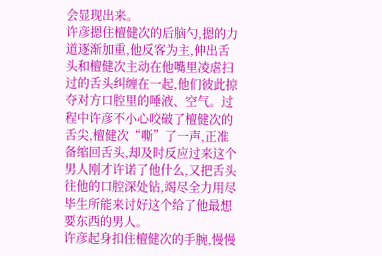会显现出来。
许彦摁住檀健次的后脑勺,摁的力道逐渐加重,他反客为主,伸出舌头和檀健次主动在他嘴里凌虐扫过的舌头纠缠在一起,他们彼此掠夺对方口腔里的唾液、空气。过程中许彦不小心咬破了檀健次的舌尖,檀健次“嘶”了一声,正准备缩回舌头,却及时反应过来这个男人刚才许诺了他什么,又把舌头往他的口腔深处钻,竭尽全力用尽毕生所能来讨好这个给了他最想要东西的男人。
许彦起身扣住檀健次的手腕,慢慢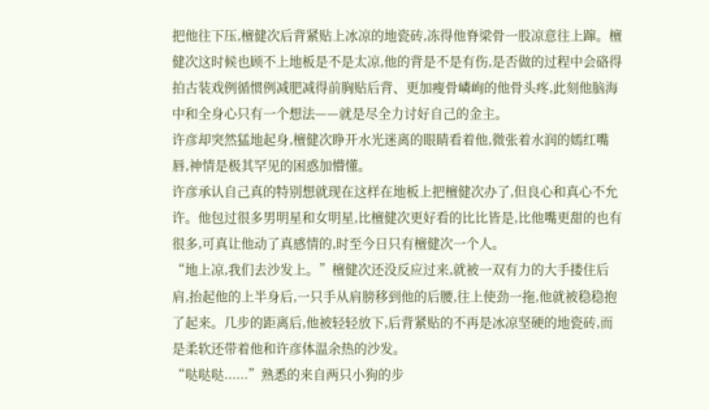把他往下压,檀健次后背紧贴上冰凉的地瓷砖,冻得他脊梁骨一股凉意往上蹿。檀健次这时候也顾不上地板是不是太凉,他的背是不是有伤,是否做的过程中会硌得拍古装戏例循惯例减肥减得前胸贴后背、更加瘦骨嶙峋的他骨头疼,此刻他脑海中和全身心只有一个想法——就是尽全力讨好自己的金主。
许彦却突然猛地起身,檀健次睁开水光迷离的眼睛看着他,微张着水润的嫣红嘴唇,神情是极其罕见的困惑加懵懂。
许彦承认自己真的特别想就现在这样在地板上把檀健次办了,但良心和真心不允许。他包过很多男明星和女明星,比檀健次更好看的比比皆是,比他嘴更甜的也有很多,可真让他动了真感情的,时至今日只有檀健次一个人。
“地上凉,我们去沙发上。”檀健次还没反应过来,就被一双有力的大手搂住后肩,抬起他的上半身后,一只手从肩膀移到他的后腰,往上使劲一拖,他就被稳稳抱了起来。几步的距离后,他被轻轻放下,后背紧贴的不再是冰凉坚硬的地瓷砖,而是柔软还带着他和许彦体温余热的沙发。
“哒哒哒......”熟悉的来自两只小狗的步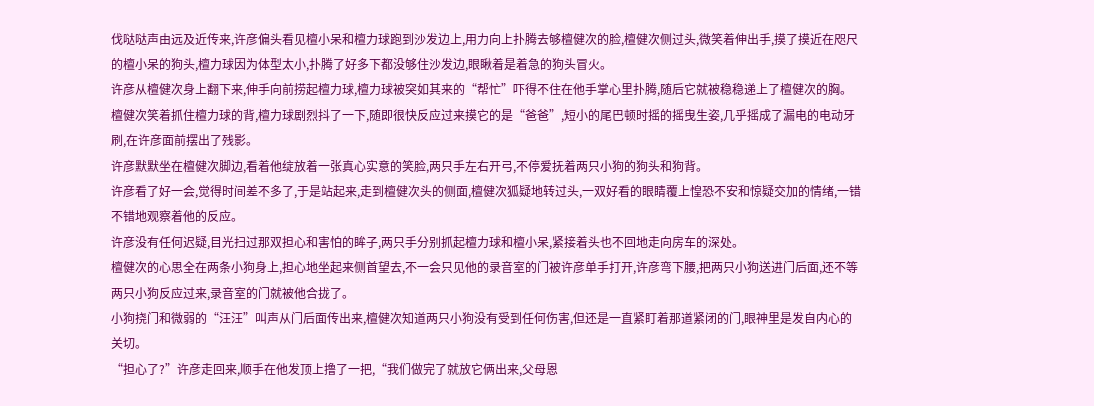伐哒哒声由远及近传来,许彦偏头看见檀小呆和檀力球跑到沙发边上,用力向上扑腾去够檀健次的脸,檀健次侧过头,微笑着伸出手,摸了摸近在咫尺的檀小呆的狗头,檀力球因为体型太小,扑腾了好多下都没够住沙发边,眼瞅着是着急的狗头冒火。
许彦从檀健次身上翻下来,伸手向前捞起檀力球,檀力球被突如其来的“帮忙”吓得不住在他手掌心里扑腾,随后它就被稳稳递上了檀健次的胸。
檀健次笑着抓住檀力球的背,檀力球剧烈抖了一下,随即很快反应过来摸它的是“爸爸”,短小的尾巴顿时摇的摇曳生姿,几乎摇成了漏电的电动牙刷,在许彦面前摆出了残影。
许彦默默坐在檀健次脚边,看着他绽放着一张真心实意的笑脸,两只手左右开弓,不停爱抚着两只小狗的狗头和狗背。
许彦看了好一会,觉得时间差不多了,于是站起来,走到檀健次头的侧面,檀健次狐疑地转过头,一双好看的眼睛覆上惶恐不安和惊疑交加的情绪,一错不错地观察着他的反应。
许彦没有任何迟疑,目光扫过那双担心和害怕的眸子,两只手分别抓起檀力球和檀小呆,紧接着头也不回地走向房车的深处。
檀健次的心思全在两条小狗身上,担心地坐起来侧首望去,不一会只见他的录音室的门被许彦单手打开,许彦弯下腰,把两只小狗送进门后面,还不等两只小狗反应过来,录音室的门就被他合拢了。
小狗挠门和微弱的“汪汪”叫声从门后面传出来,檀健次知道两只小狗没有受到任何伤害,但还是一直紧盯着那道紧闭的门,眼神里是发自内心的关切。
“担心了?”许彦走回来,顺手在他发顶上撸了一把,“我们做完了就放它俩出来,父母恩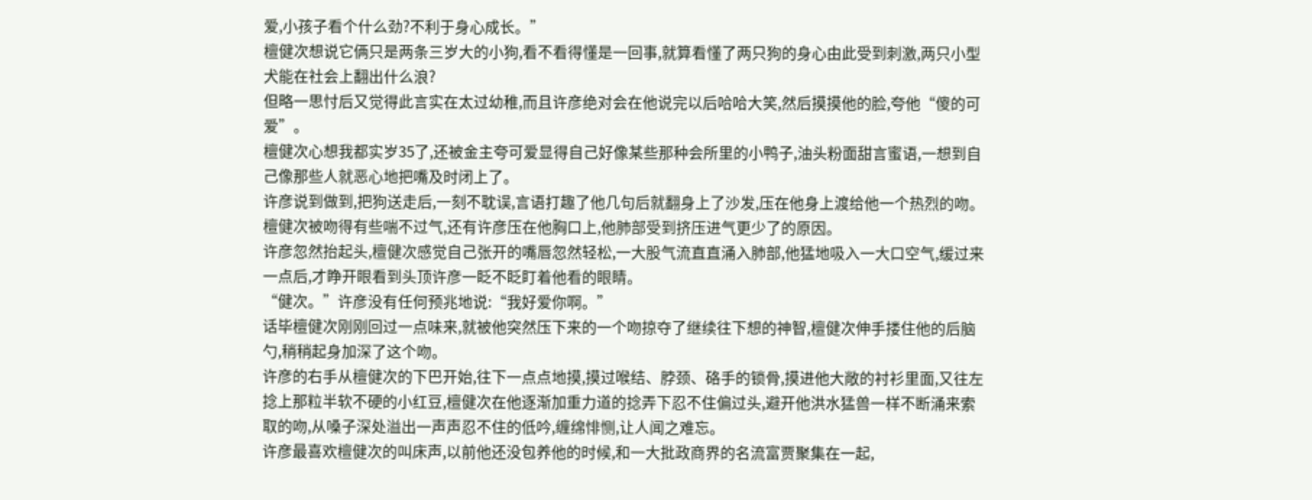爱,小孩子看个什么劲?不利于身心成长。”
檀健次想说它俩只是两条三岁大的小狗,看不看得懂是一回事,就算看懂了两只狗的身心由此受到刺激,两只小型犬能在社会上翻出什么浪?
但略一思忖后又觉得此言实在太过幼稚,而且许彦绝对会在他说完以后哈哈大笑,然后摸摸他的脸,夸他“傻的可爱”。
檀健次心想我都实岁35了,还被金主夸可爱显得自己好像某些那种会所里的小鸭子,油头粉面甜言蜜语,一想到自己像那些人就恶心地把嘴及时闭上了。
许彦说到做到,把狗送走后,一刻不耽误,言语打趣了他几句后就翻身上了沙发,压在他身上渡给他一个热烈的吻。
檀健次被吻得有些喘不过气,还有许彦压在他胸口上,他肺部受到挤压进气更少了的原因。
许彦忽然抬起头,檀健次感觉自己张开的嘴唇忽然轻松,一大股气流直直涌入肺部,他猛地吸入一大口空气,缓过来一点后,才睁开眼看到头顶许彦一眨不眨盯着他看的眼睛。
“健次。”许彦没有任何预兆地说:“我好爱你啊。”
话毕檀健次刚刚回过一点味来,就被他突然压下来的一个吻掠夺了继续往下想的神智,檀健次伸手搂住他的后脑勺,稍稍起身加深了这个吻。
许彦的右手从檀健次的下巴开始,往下一点点地摸,摸过喉结、脖颈、硌手的锁骨,摸进他大敞的衬衫里面,又往左捻上那粒半软不硬的小红豆,檀健次在他逐渐加重力道的捻弄下忍不住偏过头,避开他洪水猛兽一样不断涌来索取的吻,从嗓子深处溢出一声声忍不住的低吟,缠绵悱恻,让人闻之难忘。
许彦最喜欢檀健次的叫床声,以前他还没包养他的时候,和一大批政商界的名流富贾聚集在一起,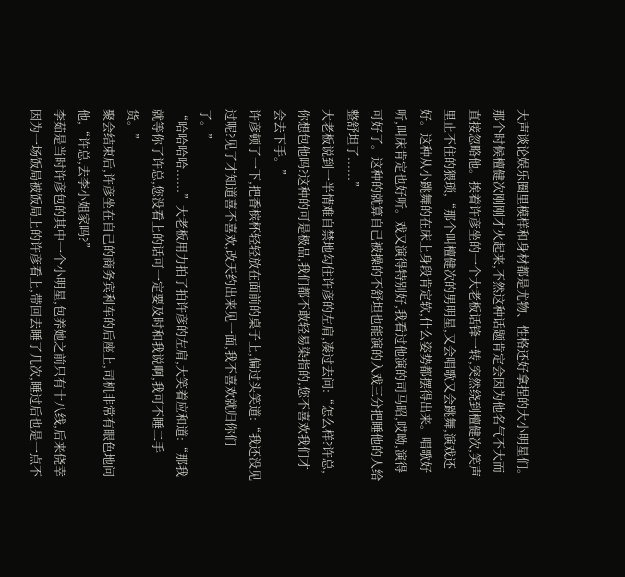大声谈论娱乐圈里模样和身材都是尤物、性格还好拿捏的大小明星们。
那个时候檀健次刚刚才火起来,不然这种话题肯定会因为他名气不大而直接忽略他。挨着许彦坐的一个大老板话锋一转,突然绕到檀健次,笑声里止不住的猥琐,“那个叫檀健次的男明星,又会唱歌又会跳舞,演戏还好。这种从小跳舞的在床上身段肯定软,什么姿势都摆得出来。唱歌好听,叫床肯定也好听。戏又演得特别好,我看过他演的司马昭,哎呦,演得可好了。这种的就算自己被操的不舒坦也能演的入戏三分把睡他的人给整舒坦了......”
大老板说到一半情难自禁地勾住许彦的左肩,凑过去问:“怎么样?许总,你想包他吗?这种的可是极品,我们都不敢轻易染指的,您不喜欢我们才会去下手。”
许彦顿了一下,把香槟杯轻轻放在面前的桌子上,偏过头笑道:“我还没见过呢?见了才知道喜不喜欢,改天约出来见一面,我不喜欢就归你们了。”
“哈哈哈哈......”大老板用力拍了拍许彦的左肩,大笑着应和道:“那我就等你了许总,您没看上的话可一定要及时和我说啊,我可不睡二手货。”
聚会结束后,许彦坐在自己的商务宾利车的后座上,司机非常有眼色地问他,“许总,去李小姐家吗?”
李茹是当时许彦包的其中一个小明星,包养她之前只有十八线,后来侥幸因为一场饭局被饭局上的许彦看上,带回去睡了几次,睡过后也是一点不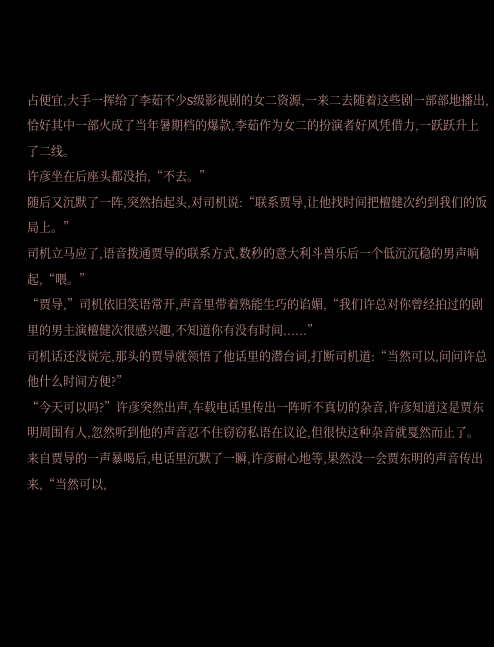占便宜,大手一挥给了李茹不少S级影视剧的女二资源,一来二去随着这些剧一部部地播出,恰好其中一部火成了当年暑期档的爆款,李茹作为女二的扮演者好风凭借力,一跃跃升上了二线。
许彦坐在后座头都没抬,“不去。”
随后又沉默了一阵,突然抬起头,对司机说:“联系贾导,让他找时间把檀健次约到我们的饭局上。”
司机立马应了,语音拨通贾导的联系方式,数秒的意大利斗兽乐后一个低沉沉稳的男声响起,“喂。”
“贾导,”司机依旧笑语常开,声音里带着熟能生巧的谄媚,“我们许总对你曾经拍过的剧里的男主演檀健次很感兴趣,不知道你有没有时间......”
司机话还没说完,那头的贾导就领悟了他话里的潜台词,打断司机道:“当然可以,问问许总他什么时间方便?”
“今天可以吗?”许彦突然出声,车载电话里传出一阵听不真切的杂音,许彦知道这是贾东明周围有人,忽然听到他的声音忍不住窃窃私语在议论,但很快这种杂音就戛然而止了。
来自贾导的一声暴喝后,电话里沉默了一瞬,许彦耐心地等,果然没一会贾东明的声音传出来,“当然可以,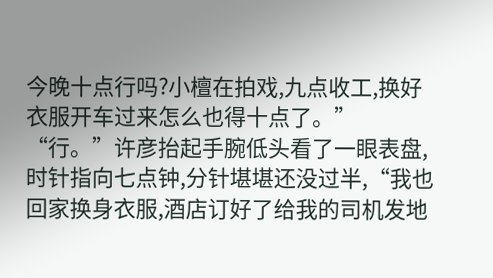今晚十点行吗?小檀在拍戏,九点收工,换好衣服开车过来怎么也得十点了。”
“行。”许彦抬起手腕低头看了一眼表盘,时针指向七点钟,分针堪堪还没过半,“我也回家换身衣服,酒店订好了给我的司机发地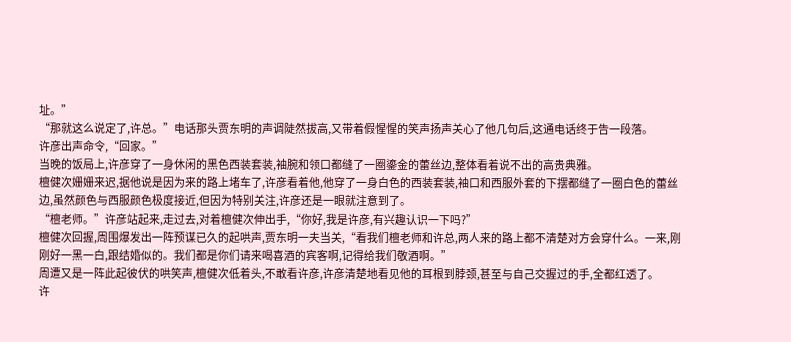址。”
“那就这么说定了,许总。”电话那头贾东明的声调陡然拔高,又带着假惺惺的笑声扬声关心了他几句后,这通电话终于告一段落。
许彦出声命令,“回家。”
当晚的饭局上,许彦穿了一身休闲的黑色西装套装,袖腕和领口都缝了一圈鎏金的蕾丝边,整体看着说不出的高贵典雅。
檀健次姗姗来迟,据他说是因为来的路上堵车了,许彦看着他,他穿了一身白色的西装套装,袖口和西服外套的下摆都缝了一圈白色的蕾丝边,虽然颜色与西服颜色极度接近,但因为特别关注,许彦还是一眼就注意到了。
“檀老师。”许彦站起来,走过去,对着檀健次伸出手,“你好,我是许彦,有兴趣认识一下吗?”
檀健次回握,周围爆发出一阵预谋已久的起哄声,贾东明一夫当关,“看我们檀老师和许总,两人来的路上都不清楚对方会穿什么。一来,刚刚好一黑一白,跟结婚似的。我们都是你们请来喝喜酒的宾客啊,记得给我们敬酒啊。”
周遭又是一阵此起彼伏的哄笑声,檀健次低着头,不敢看许彦,许彦清楚地看见他的耳根到脖颈,甚至与自己交握过的手,全都红透了。
许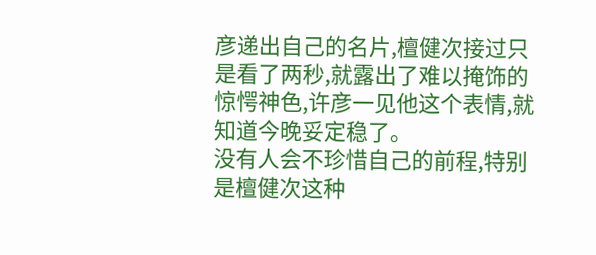彦递出自己的名片,檀健次接过只是看了两秒,就露出了难以掩饰的惊愕神色,许彦一见他这个表情,就知道今晚妥定稳了。
没有人会不珍惜自己的前程,特别是檀健次这种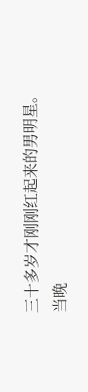三十多岁才刚刚红起来的男明星。
当晚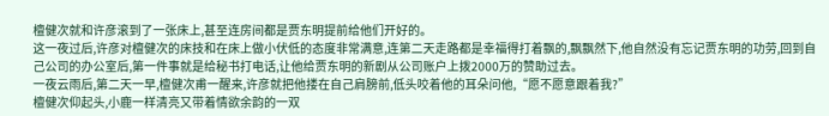檀健次就和许彦滚到了一张床上,甚至连房间都是贾东明提前给他们开好的。
这一夜过后,许彦对檀健次的床技和在床上做小伏低的态度非常满意,连第二天走路都是幸福得打着飘的,飘飘然下,他自然没有忘记贾东明的功劳,回到自己公司的办公室后,第一件事就是给秘书打电话,让他给贾东明的新剧从公司账户上拨2000万的赞助过去。
一夜云雨后,第二天一早,檀健次甫一醒来,许彦就把他搂在自己肩膀前,低头咬着他的耳朵问他,“愿不愿意跟着我?”
檀健次仰起头,小鹿一样清亮又带着情欲余韵的一双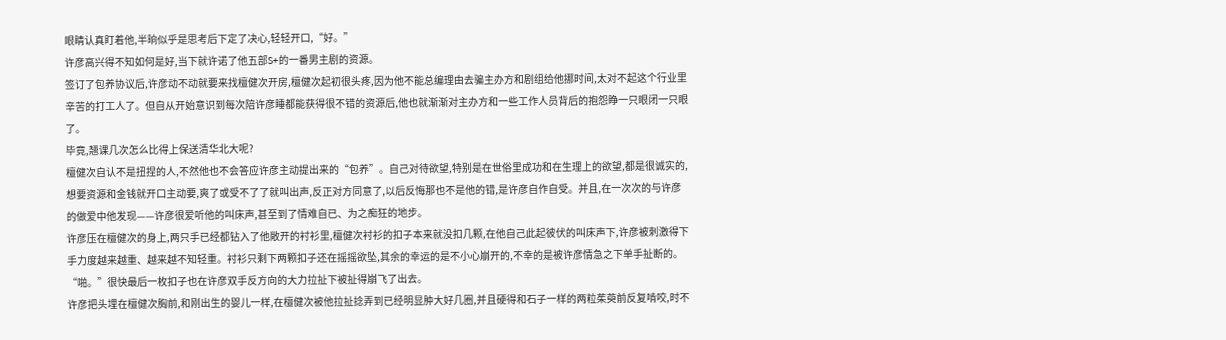眼睛认真盯着他,半晌似乎是思考后下定了决心,轻轻开口,“好。”
许彦高兴得不知如何是好,当下就许诺了他五部S+的一番男主剧的资源。
签订了包养协议后,许彦动不动就要来找檀健次开房,檀健次起初很头疼,因为他不能总编理由去骗主办方和剧组给他挪时间,太对不起这个行业里辛苦的打工人了。但自从开始意识到每次陪许彦睡都能获得很不错的资源后,他也就渐渐对主办方和一些工作人员背后的抱怨睁一只眼闭一只眼了。
毕竟,翘课几次怎么比得上保送清华北大呢?
檀健次自认不是扭捏的人,不然他也不会答应许彦主动提出来的“包养”。自己对待欲望,特别是在世俗里成功和在生理上的欲望,都是很诚实的,想要资源和金钱就开口主动要,爽了或受不了了就叫出声,反正对方同意了,以后反悔那也不是他的错,是许彦自作自受。并且,在一次次的与许彦的做爱中他发现——许彦很爱听他的叫床声,甚至到了情难自已、为之痴狂的地步。
许彦压在檀健次的身上,两只手已经都钻入了他敞开的衬衫里,檀健次衬衫的扣子本来就没扣几颗,在他自己此起彼伏的叫床声下,许彦被刺激得下手力度越来越重、越来越不知轻重。衬衫只剩下两颗扣子还在摇摇欲坠,其余的幸运的是不小心崩开的,不幸的是被许彦情急之下单手扯断的。
“啪。”很快最后一枚扣子也在许彦双手反方向的大力拉扯下被扯得崩飞了出去。
许彦把头埋在檀健次胸前,和刚出生的婴儿一样,在檀健次被他拉扯捻弄到已经明显肿大好几圈,并且硬得和石子一样的两粒茱萸前反复啃咬,时不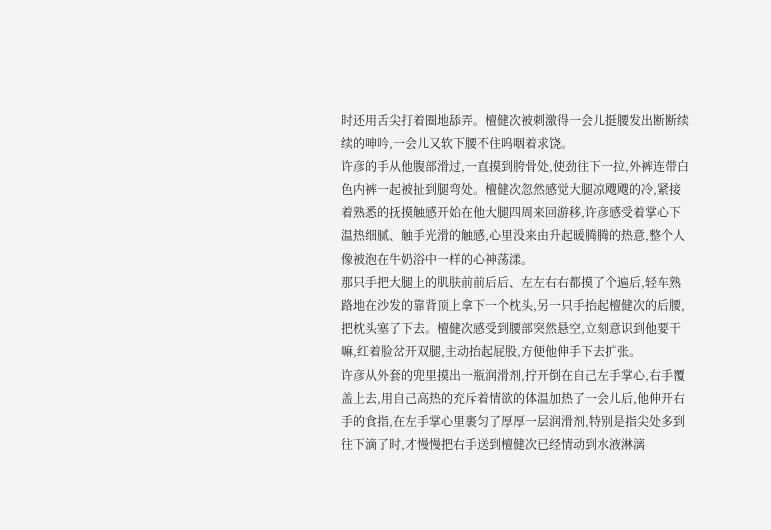时还用舌尖打着圈地舔弄。檀健次被刺激得一会儿挺腰发出断断续续的呻吟,一会儿又软下腰不住呜咽着求饶。
许彦的手从他腹部滑过,一直摸到胯骨处,使劲往下一拉,外裤连带白色内裤一起被扯到腿弯处。檀健次忽然感觉大腿凉飕飕的冷,紧接着熟悉的抚摸触感开始在他大腿四周来回游移,许彦感受着掌心下温热细腻、触手光滑的触感,心里没来由升起暖腾腾的热意,整个人像被泡在牛奶浴中一样的心神荡漾。
那只手把大腿上的肌肤前前后后、左左右右都摸了个遍后,轻车熟路地在沙发的靠背顶上拿下一个枕头,另一只手抬起檀健次的后腰,把枕头塞了下去。檀健次感受到腰部突然悬空,立刻意识到他要干嘛,红着脸岔开双腿,主动抬起屁股,方便他伸手下去扩张。
许彦从外套的兜里摸出一瓶润滑剂,拧开倒在自己左手掌心,右手覆盖上去,用自己高热的充斥着情欲的体温加热了一会儿后,他伸开右手的食指,在左手掌心里裹匀了厚厚一层润滑剂,特别是指尖处多到往下滴了时,才慢慢把右手送到檀健次已经情动到水液淋漓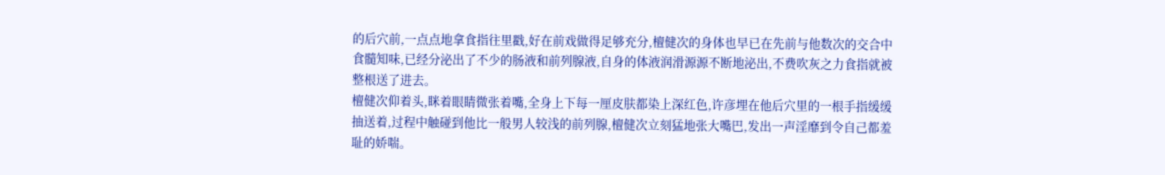的后穴前,一点点地拿食指往里戳,好在前戏做得足够充分,檀健次的身体也早已在先前与他数次的交合中食髓知味,已经分泌出了不少的肠液和前列腺液,自身的体液润滑源源不断地泌出,不费吹灰之力食指就被整根送了进去。
檀健次仰着头,眯着眼睛微张着嘴,全身上下每一厘皮肤都染上深红色,许彦埋在他后穴里的一根手指缓缓抽送着,过程中触碰到他比一般男人较浅的前列腺,檀健次立刻猛地张大嘴巴,发出一声淫靡到令自己都羞耻的娇喘。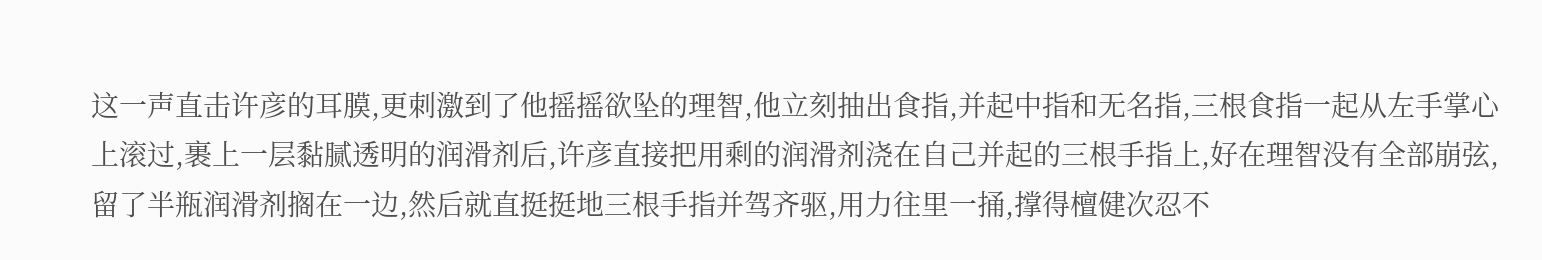这一声直击许彦的耳膜,更刺激到了他摇摇欲坠的理智,他立刻抽出食指,并起中指和无名指,三根食指一起从左手掌心上滚过,裹上一层黏腻透明的润滑剂后,许彦直接把用剩的润滑剂浇在自己并起的三根手指上,好在理智没有全部崩弦,留了半瓶润滑剂搁在一边,然后就直挺挺地三根手指并驾齐驱,用力往里一捅,撑得檀健次忍不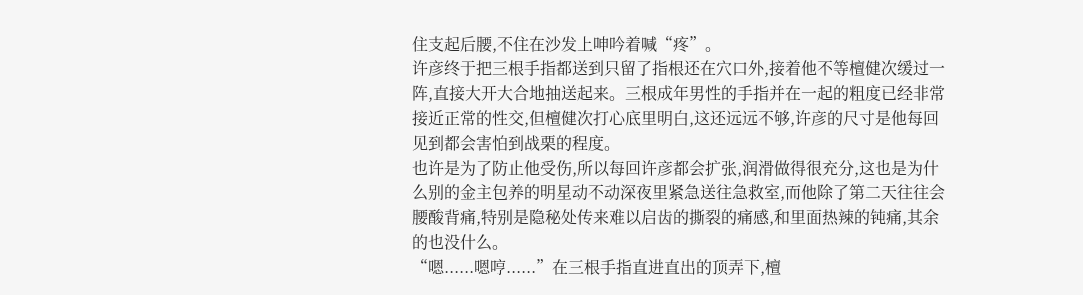住支起后腰,不住在沙发上呻吟着喊“疼”。
许彦终于把三根手指都送到只留了指根还在穴口外,接着他不等檀健次缓过一阵,直接大开大合地抽送起来。三根成年男性的手指并在一起的粗度已经非常接近正常的性交,但檀健次打心底里明白,这还远远不够,许彦的尺寸是他每回见到都会害怕到战栗的程度。
也许是为了防止他受伤,所以每回许彦都会扩张,润滑做得很充分,这也是为什么别的金主包养的明星动不动深夜里紧急送往急救室,而他除了第二天往往会腰酸背痛,特别是隐秘处传来难以启齿的撕裂的痛感,和里面热辣的钝痛,其余的也没什么。
“嗯......嗯哼......”在三根手指直进直出的顶弄下,檀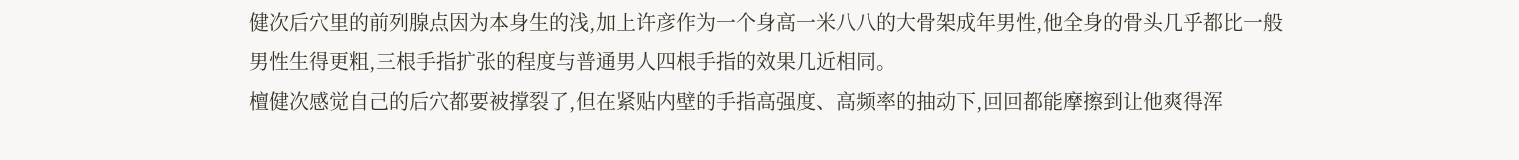健次后穴里的前列腺点因为本身生的浅,加上许彦作为一个身高一米八八的大骨架成年男性,他全身的骨头几乎都比一般男性生得更粗,三根手指扩张的程度与普通男人四根手指的效果几近相同。
檀健次感觉自己的后穴都要被撑裂了,但在紧贴内壁的手指高强度、高频率的抽动下,回回都能摩擦到让他爽得浑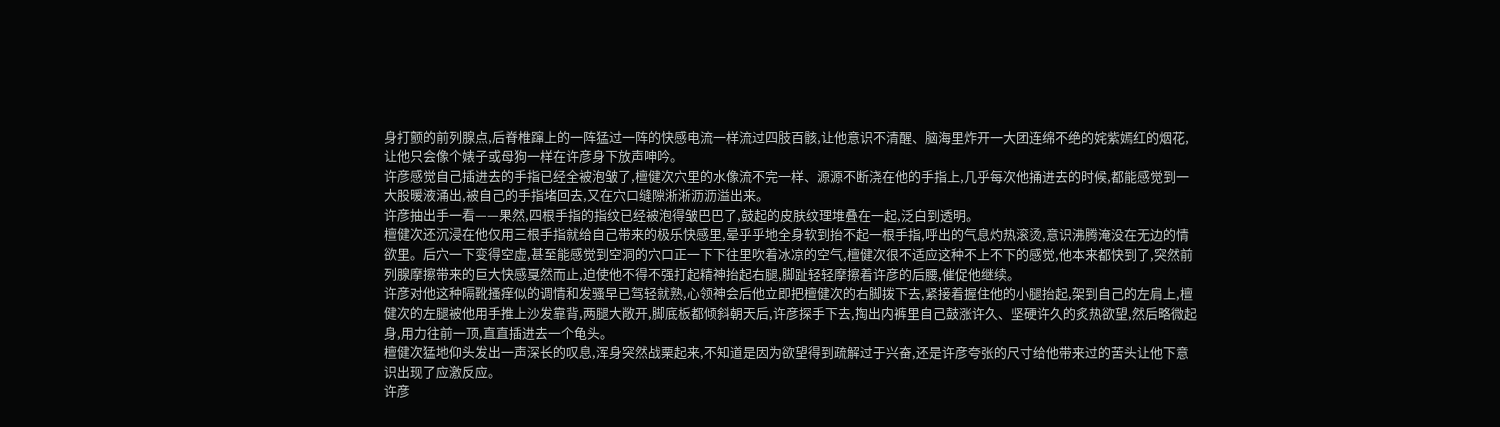身打颤的前列腺点,后脊椎蹿上的一阵猛过一阵的快感电流一样流过四肢百骸,让他意识不清醒、脑海里炸开一大团连绵不绝的姹紫嫣红的烟花,让他只会像个婊子或母狗一样在许彦身下放声呻吟。
许彦感觉自己插进去的手指已经全被泡皱了,檀健次穴里的水像流不完一样、源源不断浇在他的手指上,几乎每次他捅进去的时候,都能感觉到一大股暖液涌出,被自己的手指堵回去,又在穴口缝隙淅淅沥沥溢出来。
许彦抽出手一看——果然,四根手指的指纹已经被泡得皱巴巴了,鼓起的皮肤纹理堆叠在一起,泛白到透明。
檀健次还沉浸在他仅用三根手指就给自己带来的极乐快感里,晕乎乎地全身软到抬不起一根手指,呼出的气息灼热滚烫,意识沸腾淹没在无边的情欲里。后穴一下变得空虚,甚至能感觉到空洞的穴口正一下下往里吹着冰凉的空气,檀健次很不适应这种不上不下的感觉,他本来都快到了,突然前列腺摩擦带来的巨大快感戛然而止,迫使他不得不强打起精神抬起右腿,脚趾轻轻摩擦着许彦的后腰,催促他继续。
许彦对他这种隔靴搔痒似的调情和发骚早已驾轻就熟,心领神会后他立即把檀健次的右脚拨下去,紧接着握住他的小腿抬起,架到自己的左肩上,檀健次的左腿被他用手推上沙发靠背,两腿大敞开,脚底板都倾斜朝天后,许彦探手下去,掏出内裤里自己鼓涨许久、坚硬许久的炙热欲望,然后略微起身,用力往前一顶,直直插进去一个龟头。
檀健次猛地仰头发出一声深长的叹息,浑身突然战栗起来,不知道是因为欲望得到疏解过于兴奋,还是许彦夸张的尺寸给他带来过的苦头让他下意识出现了应激反应。
许彦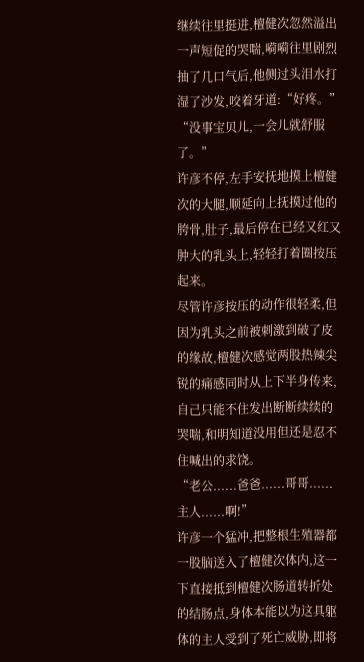继续往里挺进,檀健次忽然溢出一声短促的哭喘,嗬嗬往里剧烈抽了几口气后,他侧过头泪水打湿了沙发,咬着牙道:“好疼。”
“没事宝贝儿,一会儿就舒服了。”
许彦不停,左手安抚地摸上檀健次的大腿,顺延向上抚摸过他的胯骨,肚子,最后停在已经又红又肿大的乳头上,轻轻打着圈按压起来。
尽管许彦按压的动作很轻柔,但因为乳头之前被刺激到破了皮的缘故,檀健次感觉两股热辣尖锐的痛感同时从上下半身传来,自己只能不住发出断断续续的哭喘,和明知道没用但还是忍不住喊出的求饶。
“老公......爸爸......哥哥......主人......啊!”
许彦一个猛冲,把整根生殖器都一股脑送入了檀健次体内,这一下直接抵到檀健次肠道转折处的结肠点,身体本能以为这具躯体的主人受到了死亡威胁,即将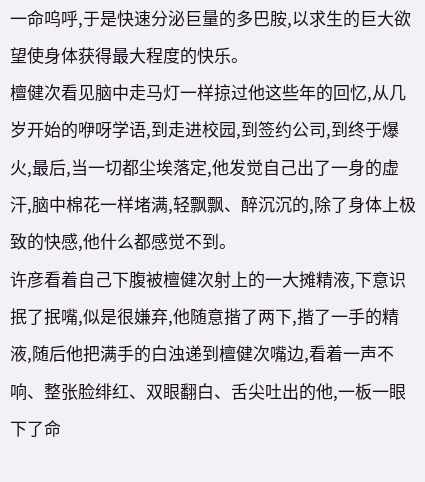一命呜呼,于是快速分泌巨量的多巴胺,以求生的巨大欲望使身体获得最大程度的快乐。
檀健次看见脑中走马灯一样掠过他这些年的回忆,从几岁开始的咿呀学语,到走进校园,到签约公司,到终于爆火,最后,当一切都尘埃落定,他发觉自己出了一身的虚汗,脑中棉花一样堵满,轻飘飘、醉沉沉的,除了身体上极致的快感,他什么都感觉不到。
许彦看着自己下腹被檀健次射上的一大摊精液,下意识抿了抿嘴,似是很嫌弃,他随意揩了两下,揩了一手的精液,随后他把满手的白浊递到檀健次嘴边,看着一声不响、整张脸绯红、双眼翻白、舌尖吐出的他,一板一眼下了命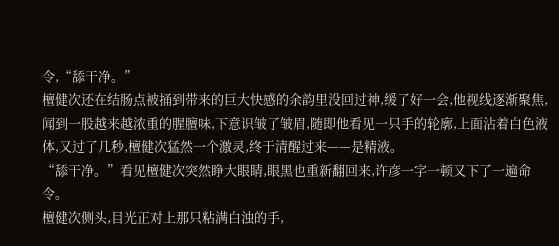令,“舔干净。”
檀健次还在结肠点被捅到带来的巨大快感的余韵里没回过神,缓了好一会,他视线逐渐聚焦,闻到一股越来越浓重的腥膻味,下意识皱了皱眉,随即他看见一只手的轮廓,上面沾着白色液体,又过了几秒,檀健次猛然一个激灵,终于清醒过来——是精液。
“舔干净。”看见檀健次突然睁大眼睛,眼黑也重新翻回来,许彦一字一顿又下了一遍命令。
檀健次侧头,目光正对上那只粘满白浊的手,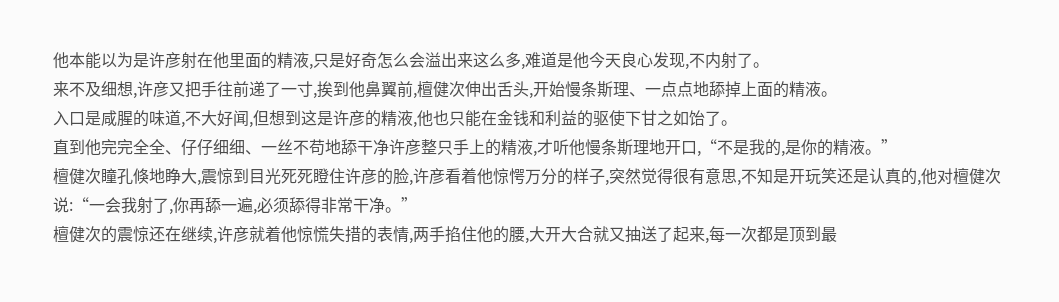他本能以为是许彦射在他里面的精液,只是好奇怎么会溢出来这么多,难道是他今天良心发现,不内射了。
来不及细想,许彦又把手往前递了一寸,挨到他鼻翼前,檀健次伸出舌头,开始慢条斯理、一点点地舔掉上面的精液。
入口是咸腥的味道,不大好闻,但想到这是许彦的精液,他也只能在金钱和利益的驱使下甘之如饴了。
直到他完完全全、仔仔细细、一丝不苟地舔干净许彦整只手上的精液,才听他慢条斯理地开口,“不是我的,是你的精液。”
檀健次瞳孔倏地睁大,震惊到目光死死瞪住许彦的脸,许彦看着他惊愕万分的样子,突然觉得很有意思,不知是开玩笑还是认真的,他对檀健次说:“一会我射了,你再舔一遍,必须舔得非常干净。”
檀健次的震惊还在继续,许彦就着他惊慌失措的表情,两手掐住他的腰,大开大合就又抽送了起来,每一次都是顶到最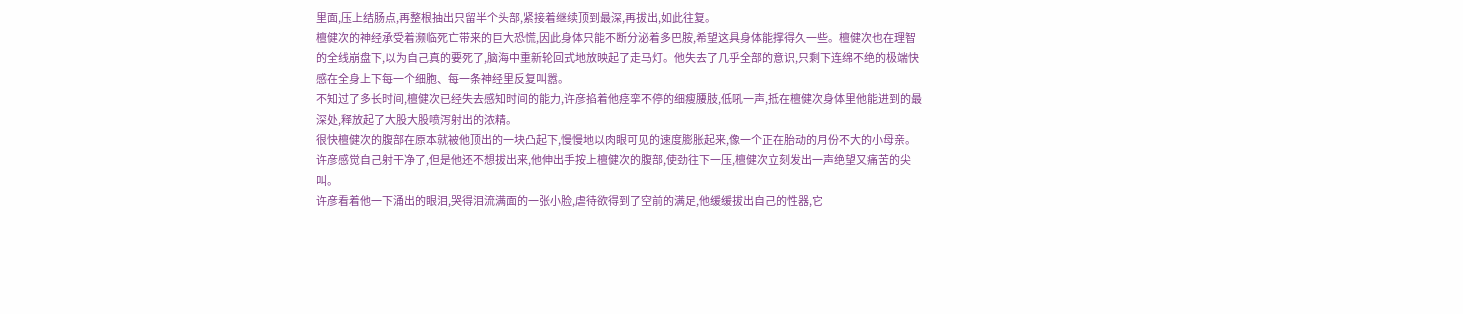里面,压上结肠点,再整根抽出只留半个头部,紧接着继续顶到最深,再拔出,如此往复。
檀健次的神经承受着濒临死亡带来的巨大恐慌,因此身体只能不断分泌着多巴胺,希望这具身体能撑得久一些。檀健次也在理智的全线崩盘下,以为自己真的要死了,脑海中重新轮回式地放映起了走马灯。他失去了几乎全部的意识,只剩下连绵不绝的极端快感在全身上下每一个细胞、每一条神经里反复叫嚣。
不知过了多长时间,檀健次已经失去感知时间的能力,许彦掐着他痉挛不停的细瘦腰肢,低吼一声,抵在檀健次身体里他能进到的最深处,释放起了大股大股喷泻射出的浓精。
很快檀健次的腹部在原本就被他顶出的一块凸起下,慢慢地以肉眼可见的速度膨胀起来,像一个正在胎动的月份不大的小母亲。
许彦感觉自己射干净了,但是他还不想拔出来,他伸出手按上檀健次的腹部,使劲往下一压,檀健次立刻发出一声绝望又痛苦的尖叫。
许彦看着他一下涌出的眼泪,哭得泪流满面的一张小脸,虐待欲得到了空前的满足,他缓缓拔出自己的性器,它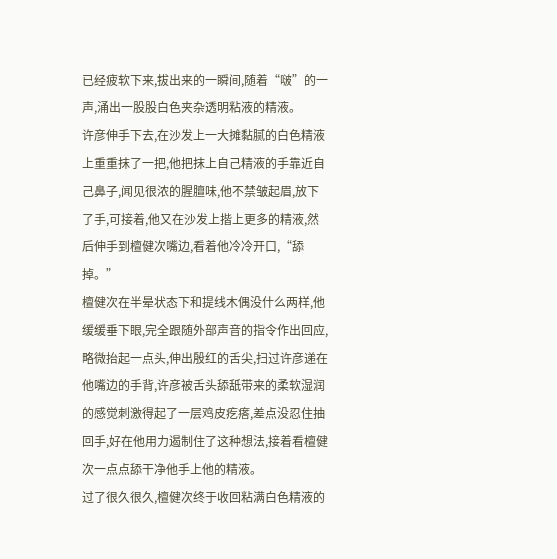已经疲软下来,拔出来的一瞬间,随着“啵”的一声,涌出一股股白色夹杂透明粘液的精液。
许彦伸手下去,在沙发上一大摊黏腻的白色精液上重重抹了一把,他把抹上自己精液的手靠近自己鼻子,闻见很浓的腥膻味,他不禁皱起眉,放下了手,可接着,他又在沙发上揩上更多的精液,然后伸手到檀健次嘴边,看着他冷冷开口,“舔掉。”
檀健次在半晕状态下和提线木偶没什么两样,他缓缓垂下眼,完全跟随外部声音的指令作出回应,略微抬起一点头,伸出殷红的舌尖,扫过许彦递在他嘴边的手背,许彦被舌头舔舐带来的柔软湿润的感觉刺激得起了一层鸡皮疙瘩,差点没忍住抽回手,好在他用力遏制住了这种想法,接着看檀健次一点点舔干净他手上他的精液。
过了很久很久,檀健次终于收回粘满白色精液的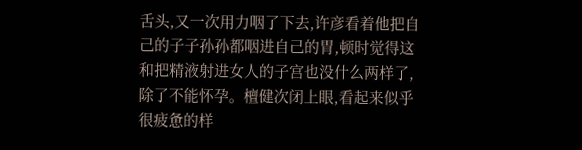舌头,又一次用力咽了下去,许彦看着他把自己的子子孙孙都咽进自己的胃,顿时觉得这和把精液射进女人的子宫也没什么两样了,除了不能怀孕。檀健次闭上眼,看起来似乎很疲惫的样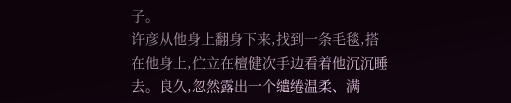子。
许彦从他身上翻身下来,找到一条毛毯,搭在他身上,伫立在檀健次手边看着他沉沉睡去。良久,忽然露出一个缱绻温柔、满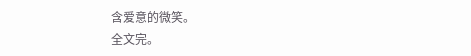含爱意的微笑。
全文完。